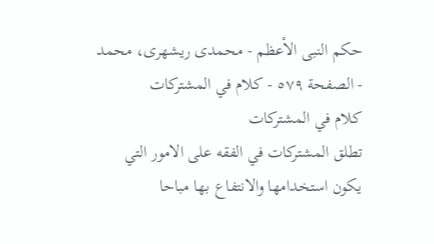حكم النبى الأعظم - محمدی ریشهری، محمد - الصفحة ٥٧٩ - كلام في المشتركات
كلام في المشتركات
تطلق المشتركات في الفقه على الامور التي يكون استخدامها والانتفاع بها مباحا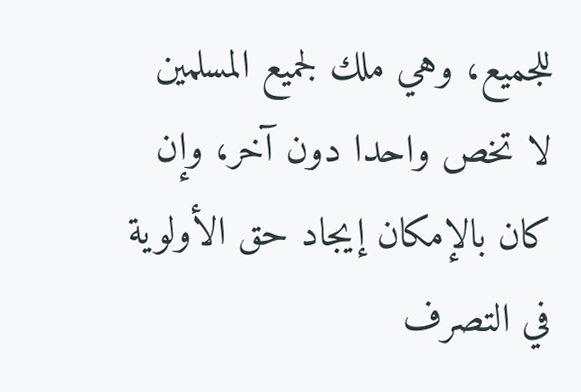للجميع، وهي ملك لجميع المسلمين لا تخص واحدا دون آخر، وإن كان بالإمكان إيجاد حق الأولوية في التصرف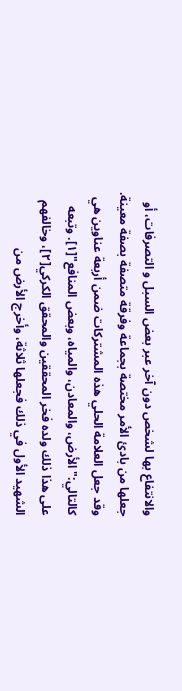والانتفاع بها لشخص دون آخر عبر بعض السبل و التصرفات، أو جعلها من بادئ الأمر مختصة بجماعة وفرقة متصفة بصفة معينة.
وقد جعل العلامة الحلي هذه المشتركات ضمن أربعة عناوين هي كالتالي:" الأرض، والمعادن، والمياه، وبعض المنافع"[١]. وتبعه على هذا ذلك ولده فخر المحققين والمحقق الكركي[٢]، وخالفهم الشهيد الأول في ذلك فجعلها ثلاثة، وأخرج الأرض من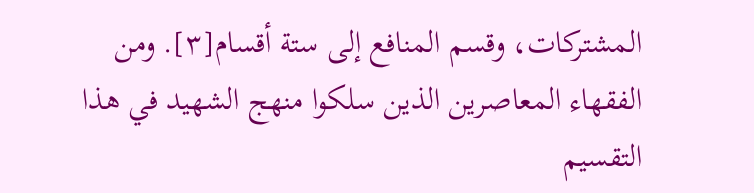المشتركات، وقسم المنافع إلى ستة أقسام[٣]. ومن الفقهاء المعاصرين الذين سلكوا منهج الشهيد في هذا التقسيم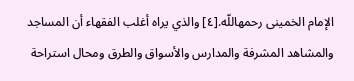الإمام الخمينى رحمهاللّه.[٤] والذي يراه أغلب الفقهاء أن المساجد والمشاهد المشرفة والمدارس والأسواق والطرق ومحال استراحة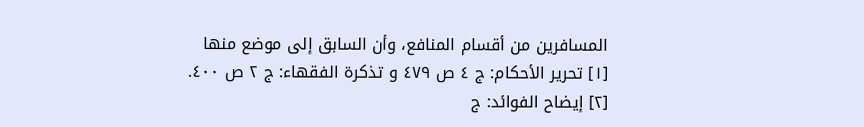المسافرين من أقسام المنافع، وأن السابق إلى موضع منها
[١] تحرير الأحكام: ج ٤ ص ٤٧٩ و تذكرة الفقهاء: ج ٢ ص ٤٠٠.
[٢] إيضاح الفوائد: ج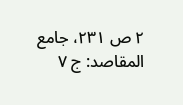٢ ص ٢٣١، جامع المقاصد: ج ٧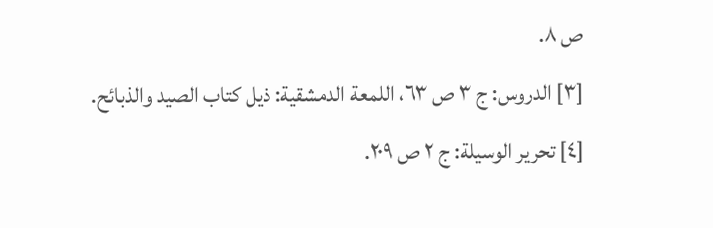ص ٨.
[٣] الدروس: ج ٣ ص ٦٣، اللمعة الدمشقية: ذيل كتاب الصيد والذبائح.
[٤] تحرير الوسيلة: ج ٢ ص ٢٠٩.